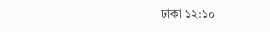ঢাকা ১২:১০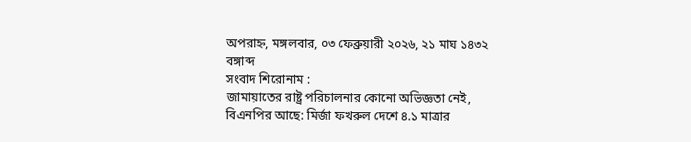অপরাহ্ন, মঙ্গলবার, ০৩ ফেব্রুয়ারী ২০২৬, ২১ মাঘ ১৪৩২ বঙ্গাব্দ
সংবাদ শিরোনাম :
জামায়াতের রাষ্ট্র পরিচালনার কোনো অভিজ্ঞতা নেই, বিএনপির আছে: মির্জা ফখরুল দেশে ৪.১ মাত্রার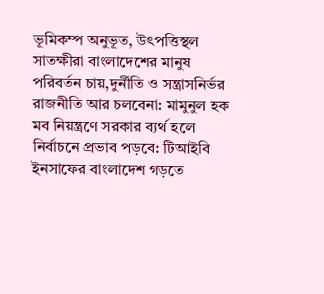ভূমিকম্প অনুভূত, উৎপত্তিস্থল সাতক্ষীরা বাংলাদেশের মানুষ পরিবর্তন চায়,দুর্নীতি ও সন্ত্রাসনির্ভর রাজনীতি আর চলবেনা: মামুনুল হক মব নিয়ন্ত্রণে সরকার ব্যর্থ হলে নির্বাচনে প্রভাব পড়বে: টিআইবি ইনসাফের বাংলাদেশ গড়তে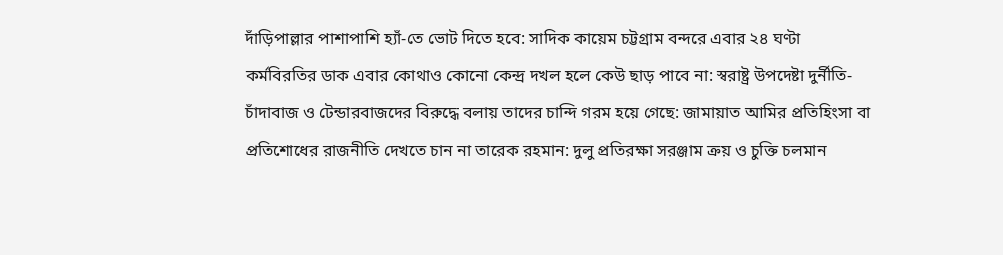দাঁড়িপাল্লার পাশাপাশি হ্যাঁ-তে ভোট দিতে হবে: সাদিক কায়েম চট্টগ্রাম বন্দরে এবার ২৪ ঘণ্টা কর্মবিরতির ডাক এবার কোথাও কোনো কেন্দ্র দখল হলে কেউ ছাড় পাবে না: স্বরাষ্ট্র উপদেষ্টা দুর্নীতি-চাঁদাবাজ ও টেন্ডারবাজদের বিরুদ্ধে বলায় তাদের চান্দি গরম হয়ে গেছে: জামায়াত আমির প্রতিহিংসা বা প্রতিশোধের রাজনীতি দেখতে চান না তারেক রহমান: দুলু প্রতিরক্ষা সরঞ্জাম ক্রয় ও চুক্তি চলমান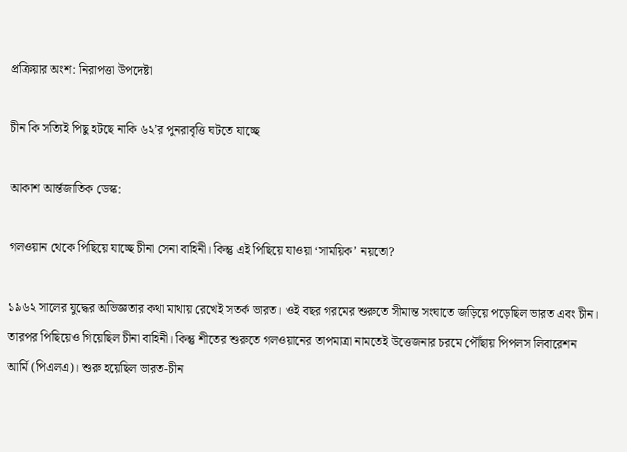প্রক্রিয়ার অংশ: নিরাপত্তা উপদেষ্টা

চীন কি সত্যিই পিছু হটছে নাকি ৬২’র পুনরাবৃত্তি ঘটতে যাচ্ছে

আকাশ আর্ন্তজাতিক ডেস্ক:

গলওয়ান থেকে পিছিয়ে যাচ্ছে চীনা সেনা বাহিনী। কিন্তু এই পিছিয়ে যাওয়া ‘সাময়িক’ নয়তো?

১৯৬২ সালের যুদ্ধের অভিজ্ঞতার কথা মাথায় রেখেই সতর্ক ভারত। ওই বছর গরমের শুরুতে সীমান্ত সংঘাতে জড়িয়ে পড়েছিল ভারত এবং চীন। তারপর পিছিয়েও গিয়েছিল চীনা বাহিনী। কিন্তু শীতের শুরুতে গলওয়ানের তাপমাত্রা নামতেই উত্তেজনার চরমে পৌঁছায় পিপলস লিবারেশন আর্মি (পিএলএ)। শুরু হয়েছিল ভারত-চীন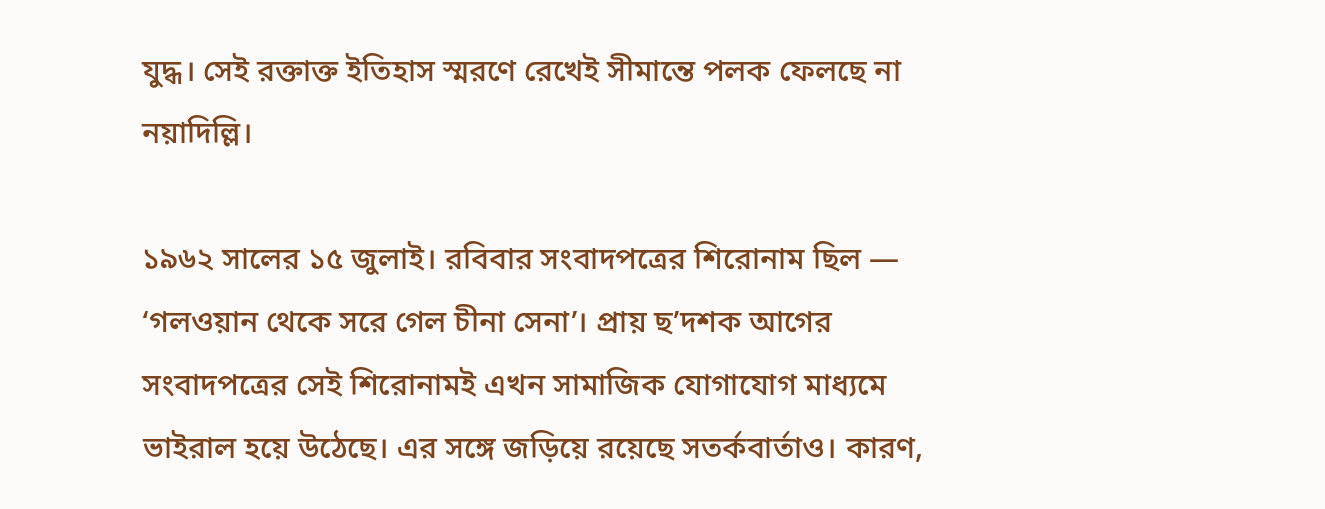যুদ্ধ। সেই রক্তাক্ত ইতিহাস স্মরণে রেখেই সীমান্তে পলক ফেলছে না নয়াদিল্লি।

১৯৬২ সালের ১৫ জুলাই। রবিবার সংবাদপত্রের শিরোনাম ছিল — ‘গলওয়ান থেকে সরে গেল চীনা সেনা’। প্রায় ছ’দশক আগের সংবাদপত্রের সেই শিরোনামই এখন সামাজিক যোগাযোগ মাধ্যমে ভাইরাল হয়ে উঠেছে। এর সঙ্গে জড়িয়ে রয়েছে সতর্কবার্তাও। কারণ,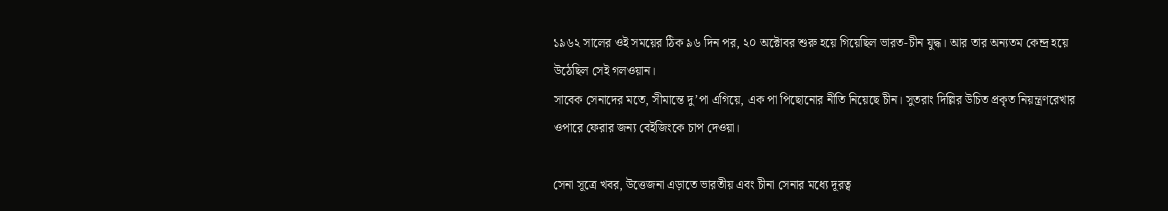১৯৬২ সালের ওই সময়ের ঠিক ৯৬ দিন পর, ২০ অক্টোবর শুরু হয়ে গিয়েছিল ভারত-চীন যুদ্ধ। আর তার অন্যতম কেন্দ্র হয়ে উঠেছিল সেই গলওয়ান।
সাবেক সেনাদের মতে, সীমান্তে দু’পা এগিয়ে, এক পা পিছোনোর নীতি নিয়েছে চীন। সুতরাং দিল্লির উচিত প্রকৃত নিয়ন্ত্রণরেখার ওপারে ফেরার জন্য বেইজিংকে চাপ দেওয়া।

সেনা সূত্রে খবর, উত্তেজনা এড়াতে ভারতীয় এবং চীনা সেনার মধ্যে দূরত্ব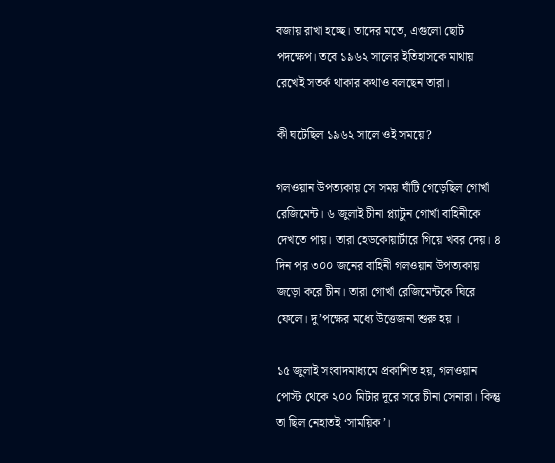বজায় রাখা হচ্ছে। তাদের মতে, এগুলো ছোট পদক্ষেপ। তবে ১৯৬২ সালের ইতিহাসকে মাথায় রেখেই সতর্ক থাকার কথাও বলছেন তারা।

কী ঘটেছিল ১৯৬২ সালে ওই সময়ে?

গলওয়ান উপত্যকায় সে সময় ঘাঁটি গেড়েছিল গোর্খা রেজিমেন্ট। ৬ জুলাই চীনা প্ল্যাটুন গোর্খা বাহিনীকে দেখতে পায়। তারা হেডকোয়ার্টারে গিয়ে খবর দেয়। ৪ দিন পর ৩০০ জনের বাহিনী গলওয়ান উপত্যকায় জড়ো করে চীন। তারা গোর্খা রেজিমেন্টকে ঘিরে ফেলে। দু’পক্ষের মধ্যে উত্তেজনা শুরু হয় ।

১৫ জুলাই সংবাদমাধ্যমে প্রকাশিত হয়, গলওয়ান পোস্ট থেকে ২০০ মিটার দূরে সরে চীনা সেনারা। কিন্তু তা ছিল নেহাতই ‘সাময়িক’।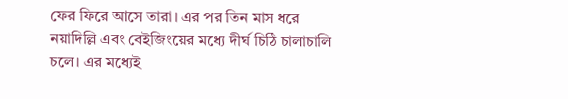ফের ফিরে আসে তারা। এর পর তিন মাস ধরে নয়াদিল্লি এবং বেইজিংয়ের মধ্যে দীর্ঘ চিঠি চালাচালি চলে। এর মধ্যেই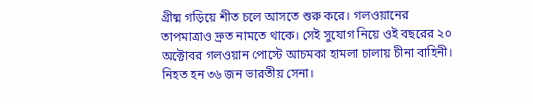গ্রীষ্ম গড়িয়ে শীত চলে আসতে শুরু করে। গলওয়ানের তাপমাত্রাও দ্রুত নামতে থাকে। সেই সুযোগ নিয়ে ওই বছরের ২০ অক্টোবর গলওয়ান পোস্টে আচমকা হামলা চালায় চীনা বাহিনী। নিহত হন ৩৬ জন ভারতীয় সেনা।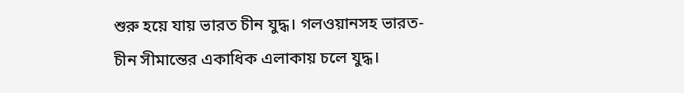শুরু হয়ে যায় ভারত চীন যুদ্ধ। গলওয়ানসহ ভারত-চীন সীমান্তের একাধিক এলাকায় চলে যুদ্ধ।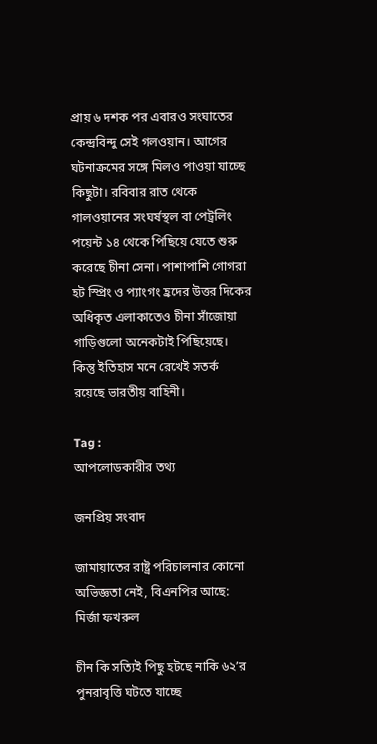প্রায় ৬ দশক পর এবারও সংঘাতের কেন্দ্রবিন্দু সেই গলওয়ান। আগের ঘটনাক্রমের সঙ্গে মিলও পাওয়া যাচ্ছে কিছুটা। রবিবার রাত থেকে গালওয়ানের সংঘর্ষস্থল বা পেট্রলিং পয়েন্ট ১৪ থেকে পিছিয়ে যেতে শুরু করেছে চীনা সেনা। পাশাপাশি গোগরা হট স্প্রিং ও প্যাংগং হ্রদের উত্তর দিকের অধিকৃত এলাকাতেও চীনা সাঁজোয়া গাড়িগুলো অনেকটাই পিছিয়েছে। কিন্তু ইতিহাস মনে রেখেই সতর্ক রয়েছে ভারতীয় বাহিনী।

Tag :
আপলোডকারীর তথ্য

জনপ্রিয় সংবাদ

জামায়াতের রাষ্ট্র পরিচালনার কোনো অভিজ্ঞতা নেই, বিএনপির আছে: মির্জা ফখরুল

চীন কি সত্যিই পিছু হটছে নাকি ৬২’র পুনরাবৃত্তি ঘটতে যাচ্ছে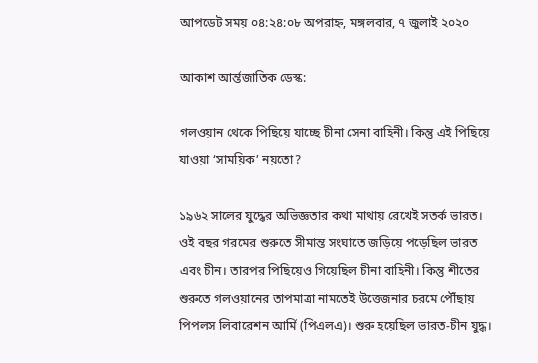আপডেট সময় ০৪:২৪:০৮ অপরাহ্ন, মঙ্গলবার, ৭ জুলাই ২০২০

আকাশ আর্ন্তজাতিক ডেস্ক:

গলওয়ান থেকে পিছিয়ে যাচ্ছে চীনা সেনা বাহিনী। কিন্তু এই পিছিয়ে যাওয়া ‘সাময়িক’ নয়তো?

১৯৬২ সালের যুদ্ধের অভিজ্ঞতার কথা মাথায় রেখেই সতর্ক ভারত। ওই বছর গরমের শুরুতে সীমান্ত সংঘাতে জড়িয়ে পড়েছিল ভারত এবং চীন। তারপর পিছিয়েও গিয়েছিল চীনা বাহিনী। কিন্তু শীতের শুরুতে গলওয়ানের তাপমাত্রা নামতেই উত্তেজনার চরমে পৌঁছায় পিপলস লিবারেশন আর্মি (পিএলএ)। শুরু হয়েছিল ভারত-চীন যুদ্ধ।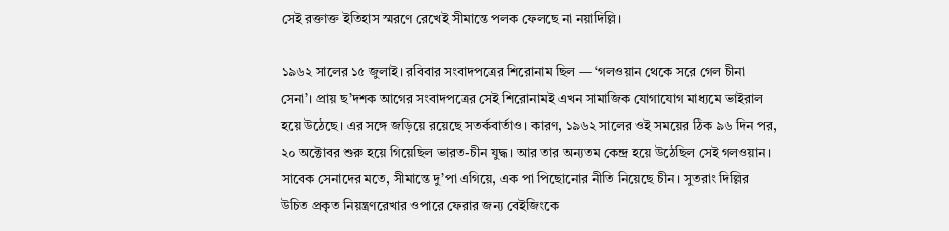সেই রক্তাক্ত ইতিহাস স্মরণে রেখেই সীমান্তে পলক ফেলছে না নয়াদিল্লি।

১৯৬২ সালের ১৫ জুলাই। রবিবার সংবাদপত্রের শিরোনাম ছিল — ‘গলওয়ান থেকে সরে গেল চীনা সেনা’। প্রায় ছ’দশক আগের সংবাদপত্রের সেই শিরোনামই এখন সামাজিক যোগাযোগ মাধ্যমে ভাইরাল হয়ে উঠেছে। এর সঙ্গে জড়িয়ে রয়েছে সতর্কবার্তাও। কারণ, ১৯৬২ সালের ওই সময়ের ঠিক ৯৬ দিন পর, ২০ অক্টোবর শুরু হয়ে গিয়েছিল ভারত-চীন যুদ্ধ। আর তার অন্যতম কেন্দ্র হয়ে উঠেছিল সেই গলওয়ান।
সাবেক সেনাদের মতে, সীমান্তে দু’পা এগিয়ে, এক পা পিছোনোর নীতি নিয়েছে চীন। সুতরাং দিল্লির উচিত প্রকৃত নিয়ন্ত্রণরেখার ওপারে ফেরার জন্য বেইজিংকে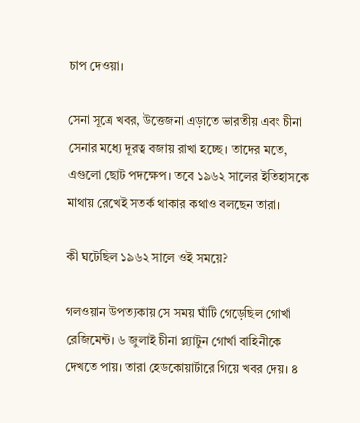চাপ দেওয়া।

সেনা সূত্রে খবর, উত্তেজনা এড়াতে ভারতীয় এবং চীনা সেনার মধ্যে দূরত্ব বজায় রাখা হচ্ছে। তাদের মতে, এগুলো ছোট পদক্ষেপ। তবে ১৯৬২ সালের ইতিহাসকে মাথায় রেখেই সতর্ক থাকার কথাও বলছেন তারা।

কী ঘটেছিল ১৯৬২ সালে ওই সময়ে?

গলওয়ান উপত্যকায় সে সময় ঘাঁটি গেড়েছিল গোর্খা রেজিমেন্ট। ৬ জুলাই চীনা প্ল্যাটুন গোর্খা বাহিনীকে দেখতে পায়। তারা হেডকোয়ার্টারে গিয়ে খবর দেয়। ৪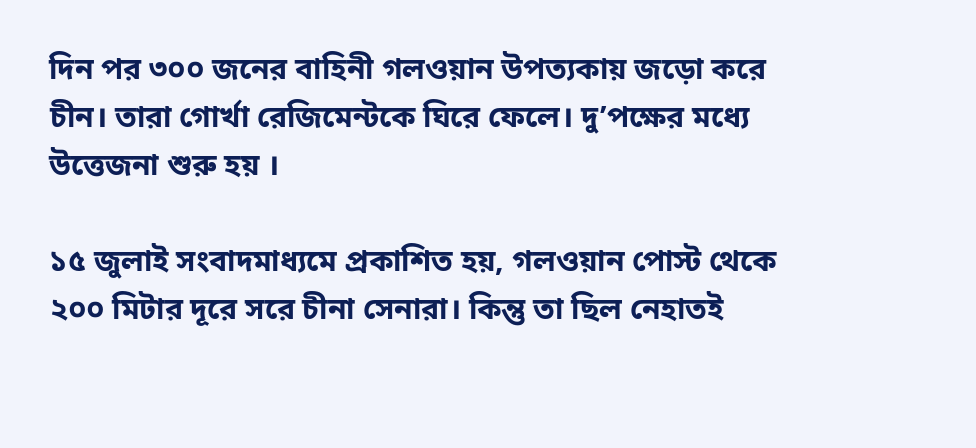দিন পর ৩০০ জনের বাহিনী গলওয়ান উপত্যকায় জড়ো করে চীন। তারা গোর্খা রেজিমেন্টকে ঘিরে ফেলে। দু’পক্ষের মধ্যে উত্তেজনা শুরু হয় ।

১৫ জুলাই সংবাদমাধ্যমে প্রকাশিত হয়, গলওয়ান পোস্ট থেকে ২০০ মিটার দূরে সরে চীনা সেনারা। কিন্তু তা ছিল নেহাতই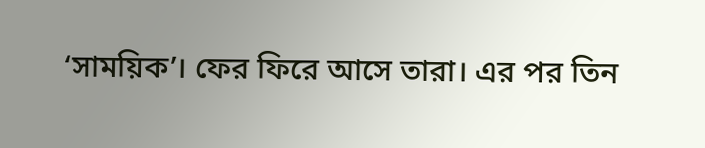‘সাময়িক’। ফের ফিরে আসে তারা। এর পর তিন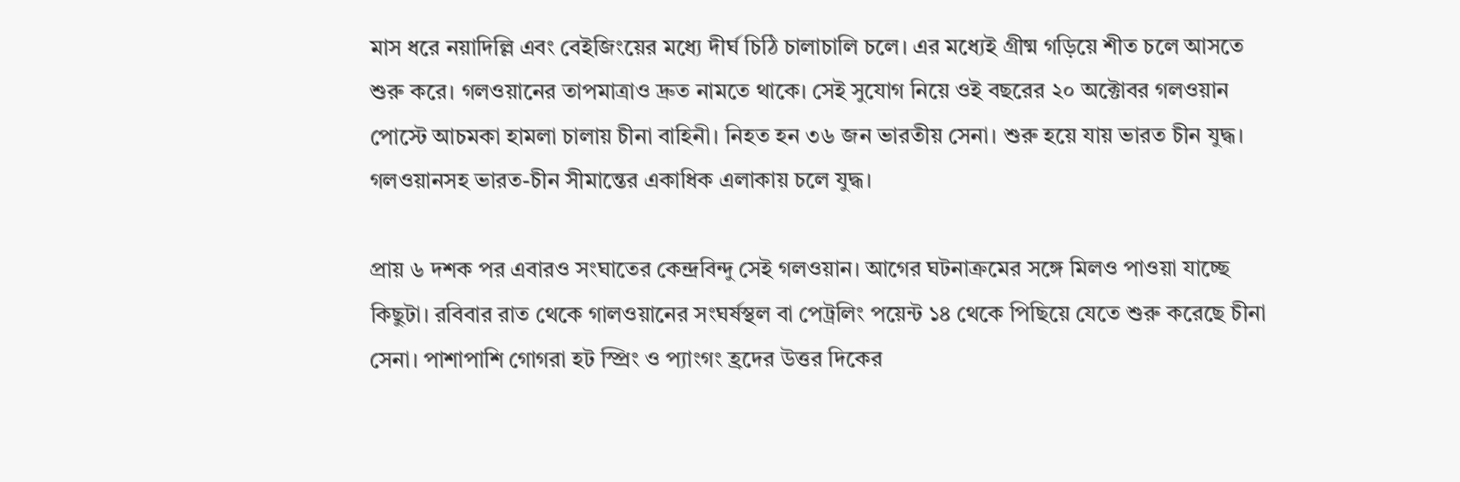মাস ধরে নয়াদিল্লি এবং বেইজিংয়ের মধ্যে দীর্ঘ চিঠি চালাচালি চলে। এর মধ্যেই গ্রীষ্ম গড়িয়ে শীত চলে আসতে শুরু করে। গলওয়ানের তাপমাত্রাও দ্রুত নামতে থাকে। সেই সুযোগ নিয়ে ওই বছরের ২০ অক্টোবর গলওয়ান পোস্টে আচমকা হামলা চালায় চীনা বাহিনী। নিহত হন ৩৬ জন ভারতীয় সেনা। শুরু হয়ে যায় ভারত চীন যুদ্ধ। গলওয়ানসহ ভারত-চীন সীমান্তের একাধিক এলাকায় চলে যুদ্ধ।

প্রায় ৬ দশক পর এবারও সংঘাতের কেন্দ্রবিন্দু সেই গলওয়ান। আগের ঘটনাক্রমের সঙ্গে মিলও পাওয়া যাচ্ছে কিছুটা। রবিবার রাত থেকে গালওয়ানের সংঘর্ষস্থল বা পেট্রলিং পয়েন্ট ১৪ থেকে পিছিয়ে যেতে শুরু করেছে চীনা সেনা। পাশাপাশি গোগরা হট স্প্রিং ও প্যাংগং হ্রদের উত্তর দিকের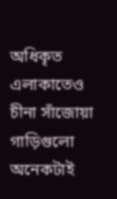অধিকৃত এলাকাতেও চীনা সাঁজোয়া গাড়িগুলো অনেকটাই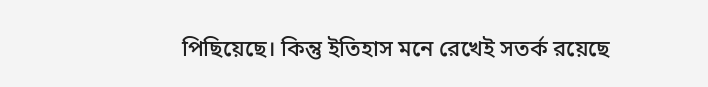পিছিয়েছে। কিন্তু ইতিহাস মনে রেখেই সতর্ক রয়েছে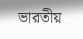ভারতীয়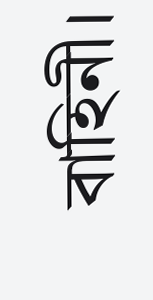বাহিনী।